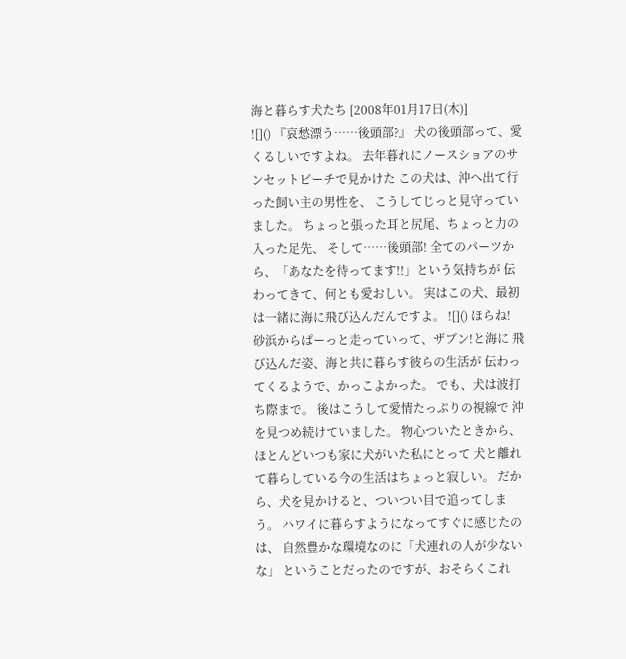海と暮らす犬たち [2008年01月17日(木)]
![]() 『哀愁漂う……後頭部?』 犬の後頭部って、愛くるしいですよね。 去年暮れにノースショアのサンセットビーチで見かけた この犬は、沖へ出て行った飼い主の男性を、 こうしてじっと見守っていました。 ちょっと張った耳と尻尾、ちょっと力の入った足先、 そして……後頭部! 全てのパーツから、「あなたを待ってます!!」という気持ちが 伝わってきて、何とも愛おしい。 実はこの犬、最初は一緒に海に飛び込んだんですよ。 ![]() ほらね! 砂浜からぱーっと走っていって、ザブン!と海に 飛び込んだ姿、海と共に暮らす彼らの生活が 伝わってくるようで、かっこよかった。 でも、犬は波打ち際まで。 後はこうして愛情たっぷりの視線で 沖を見つめ続けていました。 物心ついたときから、ほとんどいつも家に犬がいた私にとって 犬と離れて暮らしている今の生活はちょっと寂しい。 だから、犬を見かけると、ついつい目で追ってしまう。 ハワイに暮らすようになってすぐに感じたのは、 自然豊かな環境なのに「犬連れの人が少ないな」 ということだったのですが、おそらくこれ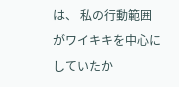は、 私の行動範囲がワイキキを中心にしていたか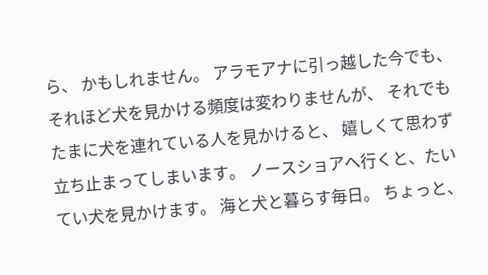ら、 かもしれません。 アラモアナに引っ越した今でも、 それほど犬を見かける頻度は変わりませんが、 それでもたまに犬を連れている人を見かけると、 嬉しくて思わず立ち止まってしまいます。 ノースショアへ行くと、たいてい犬を見かけます。 海と犬と暮らす毎日。 ちょっと、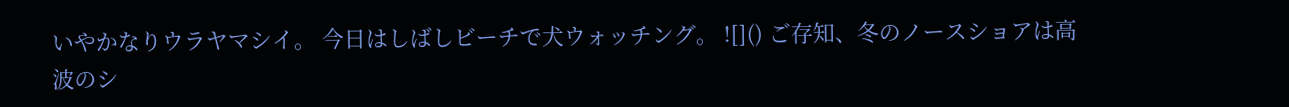いやかなりウラヤマシイ。 今日はしばしビーチで犬ウォッチング。 ![]() ご存知、冬のノースショアは高波のシ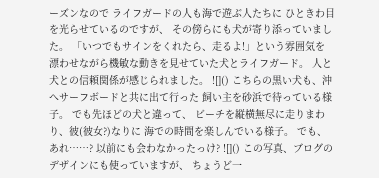ーズンなので ライフガードの人も海で遊ぶ人たちに ひときわ目を光らせているのですが、 その傍らにも犬が寄り添っていました。 「いつでもサインをくれたら、走るよ!」という雰囲気を 漂わせながら機敏な動きを見せていた犬とライフガード。 人と犬との信頼関係が感じられました。 ![]() こちらの黒い犬も、沖へサーフボードと共に出て行った 飼い主を砂浜で待っている様子。 でも先ほどの犬と違って、 ビーチを縦横無尽に走りまわり、彼(彼女?)なりに 海での時間を楽しんでいる様子。 でも、あれ……? 以前にも会わなかったっけ? ![]() この写真、ブログのデザインにも使っていますが、 ちょうど一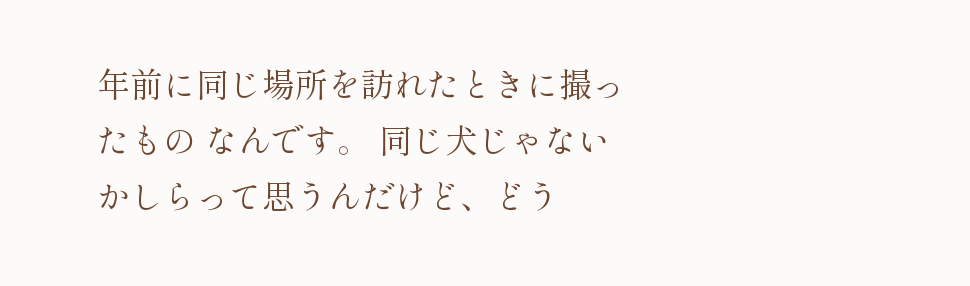年前に同じ場所を訪れたときに撮ったもの なんです。 同じ犬じゃないかしらって思うんだけど、どう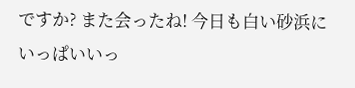ですか? また会ったね! 今日も白い砂浜にいっぱいいっ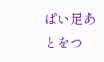ぱい足あとをつ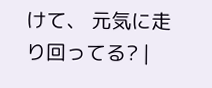けて、 元気に走り回ってる? |